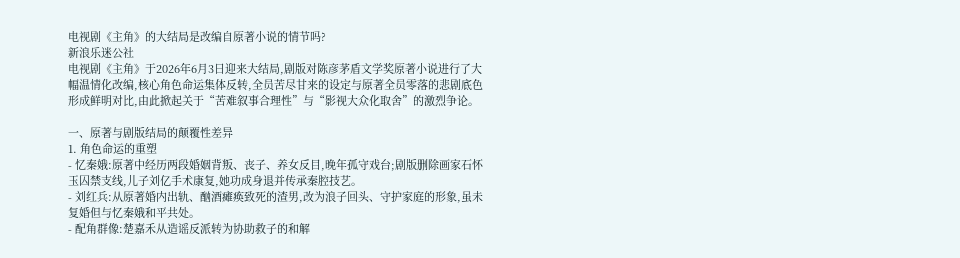电视剧《主角》的大结局是改编自原著小说的情节吗?
新浪乐迷公社
电视剧《主角》于2026年6月3日迎来大结局,剧版对陈彦茅盾文学奖原著小说进行了大幅温情化改编,核心角色命运集体反转,全员苦尽甘来的设定与原著全员零落的悲剧底色形成鲜明对比,由此掀起关于“苦难叙事合理性”与“影视大众化取舍”的激烈争论。

一、原著与剧版结局的颠覆性差异
1. 角色命运的重塑
- 忆秦娥:原著中经历两段婚姻背叛、丧子、养女反目,晚年孤守戏台;剧版删除画家石怀玉囚禁支线,儿子刘亿手术康复,她功成身退并传承秦腔技艺。
- 刘红兵:从原著婚内出轨、酗酒瘫痪致死的渣男,改为浪子回头、守护家庭的形象,虽未复婚但与忆秦娥和平共处。
- 配角群像:楚嘉禾从造谣反派转为协助救子的和解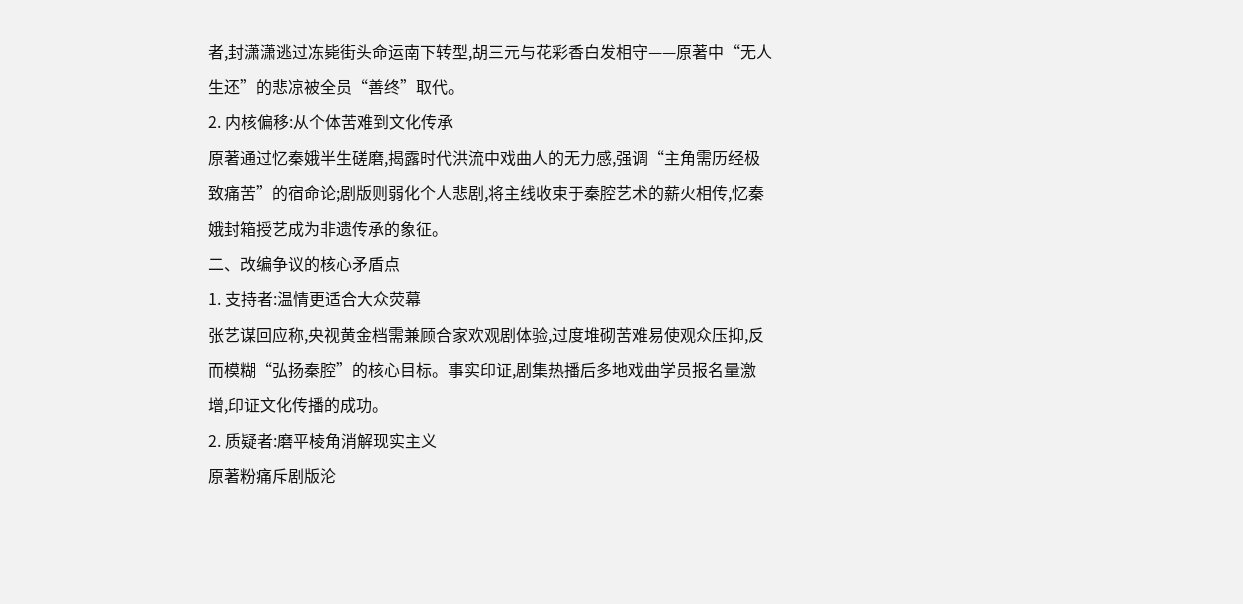者,封潇潇逃过冻毙街头命运南下转型,胡三元与花彩香白发相守——原著中“无人生还”的悲凉被全员“善终”取代。
2. 内核偏移:从个体苦难到文化传承
原著通过忆秦娥半生磋磨,揭露时代洪流中戏曲人的无力感,强调“主角需历经极致痛苦”的宿命论;剧版则弱化个人悲剧,将主线收束于秦腔艺术的薪火相传,忆秦娥封箱授艺成为非遗传承的象征。
二、改编争议的核心矛盾点
1. 支持者:温情更适合大众荧幕
张艺谋回应称,央视黄金档需兼顾合家欢观剧体验,过度堆砌苦难易使观众压抑,反而模糊“弘扬秦腔”的核心目标。事实印证,剧集热播后多地戏曲学员报名量激增,印证文化传播的成功。
2. 质疑者:磨平棱角消解现实主义
原著粉痛斥剧版沦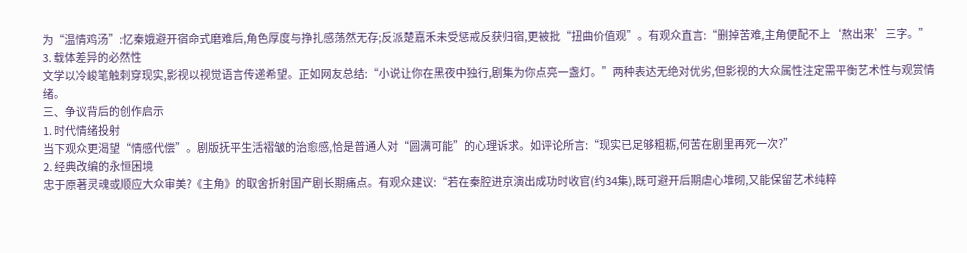为“温情鸡汤”:忆秦娥避开宿命式磨难后,角色厚度与挣扎感荡然无存;反派楚嘉禾未受惩戒反获归宿,更被批“扭曲价值观”。有观众直言:“删掉苦难,主角便配不上‘熬出来’三字。”
3. 载体差异的必然性
文学以冷峻笔触刺穿现实,影视以视觉语言传递希望。正如网友总结:“小说让你在黑夜中独行,剧集为你点亮一盏灯。”两种表达无绝对优劣,但影视的大众属性注定需平衡艺术性与观赏情绪。
三、争议背后的创作启示
1. 时代情绪投射
当下观众更渴望“情感代偿”。剧版抚平生活褶皱的治愈感,恰是普通人对“圆满可能”的心理诉求。如评论所言:“现实已足够粗粝,何苦在剧里再死一次?”
2. 经典改编的永恒困境
忠于原著灵魂或顺应大众审美?《主角》的取舍折射国产剧长期痛点。有观众建议:“若在秦腔进京演出成功时收官(约34集),既可避开后期虐心堆砌,又能保留艺术纯粹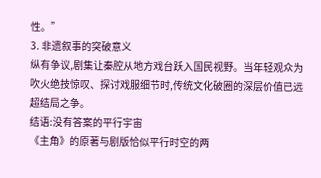性。”
3. 非遗叙事的突破意义
纵有争议,剧集让秦腔从地方戏台跃入国民视野。当年轻观众为吹火绝技惊叹、探讨戏服细节时,传统文化破圈的深层价值已远超结局之争。
结语:没有答案的平行宇宙
《主角》的原著与剧版恰似平行时空的两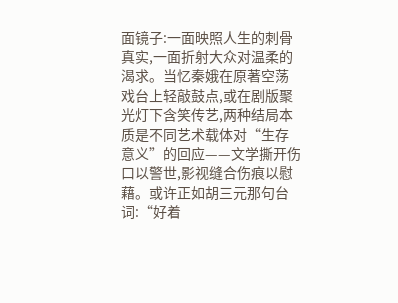面镜子:一面映照人生的刺骨真实,一面折射大众对温柔的渴求。当忆秦娥在原著空荡戏台上轻敲鼓点,或在剧版聚光灯下含笑传艺,两种结局本质是不同艺术载体对“生存意义”的回应——文学撕开伤口以警世,影视缝合伤痕以慰藉。或许正如胡三元那句台词:“好着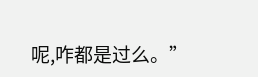呢,咋都是过么。”